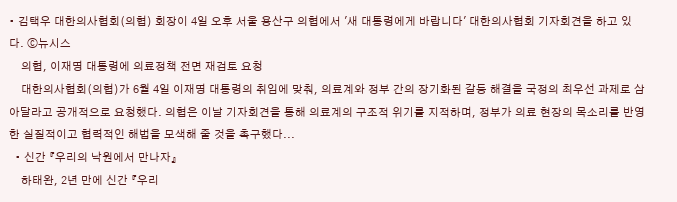• 김택우 대한의사협회(의협) 회장이 4일 오후 서울 용산구 의협에서 '새 대통령에게 바랍니다' 대한의사협회 기자회견을 하고 있다. ⓒ뉴시스
    의협, 이재명 대통령에 의료정책 전면 재검토 요청
    대한의사협회(의협)가 6월 4일 이재명 대통령의 취임에 맞춰, 의료계와 정부 간의 장기화된 갈등 해결을 국정의 최우선 과제로 삼아달라고 공개적으로 요청했다. 의협은 이날 기자회견을 통해 의료계의 구조적 위기를 지적하며, 정부가 의료 현장의 목소리를 반영한 실질적이고 협력적인 해법을 모색해 줄 것을 촉구했다...
  • 신간 『우리의 낙원에서 만나자』
    하태완, 2년 만에 신간 『우리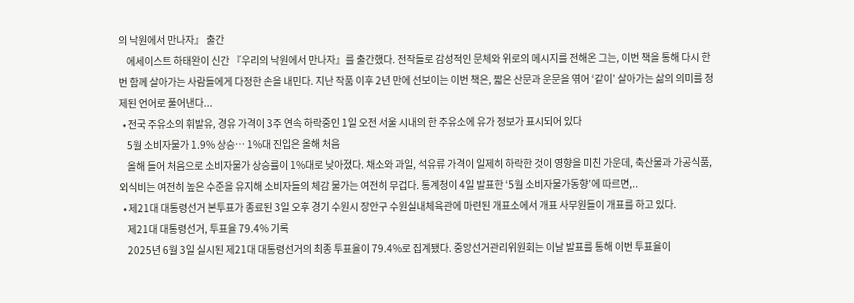의 낙원에서 만나자』 출간
    에세이스트 하태완이 신간 『우리의 낙원에서 만나자』를 출간했다. 전작들로 감성적인 문체와 위로의 메시지를 전해온 그는, 이번 책을 통해 다시 한 번 함께 살아가는 사람들에게 다정한 손을 내민다. 지난 작품 이후 2년 만에 선보이는 이번 책은, 짧은 산문과 운문을 엮어 ‘같이’ 살아가는 삶의 의미를 정제된 언어로 풀어낸다...
  • 전국 주유소의 휘발유, 경유 가격이 3주 연속 하락중인 1일 오전 서울 시내의 한 주유소에 유가 정보가 표시되어 있다
    5월 소비자물가 1.9% 상승… 1%대 진입은 올해 처음
    올해 들어 처음으로 소비자물가 상승률이 1%대로 낮아졌다. 채소와 과일, 석유류 가격이 일제히 하락한 것이 영향을 미친 가운데, 축산물과 가공식품, 외식비는 여전히 높은 수준을 유지해 소비자들의 체감 물가는 여전히 무겁다. 통계청이 4일 발표한 ‘5월 소비자물가동향’에 따르면,..
  • 제21대 대통령선거 본투표가 종료된 3일 오후 경기 수원시 장안구 수원실내체육관에 마련된 개표소에서 개표 사무원들이 개표를 하고 있다.
    제21대 대통령선거, 투표율 79.4% 기록
    2025년 6월 3일 실시된 제21대 대통령선거의 최종 투표율이 79.4%로 집계됐다. 중앙선거관리위원회는 이날 발표를 통해 이번 투표율이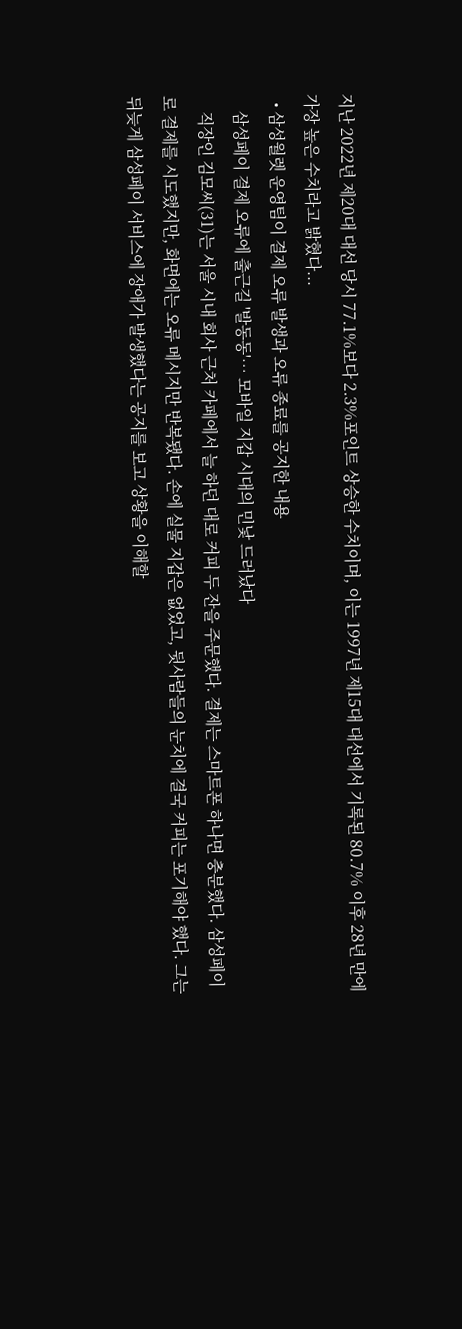지난 2022년 제20대 대선 당시 77.1%보다 2.3%포인트 상승한 수치이며, 이는 1997년 제15대 대선에서 기록된 80.7% 이후 28년 만에 가장 높은 수치라고 밝혔다...
  • 삼성월렛 운영팀이 결제 오류 발생과 오류 종료를 공지한 내용
    삼성페이 결제 오류에 출근길 '발동동'… 모바일 지갑 시대의 민낯 드러났다
    직장인 김모씨(31)는 서울 시내 회사 근처 카페에서 늘 하던 대로 커피 두 잔을 주문했다. 결제는 스마트폰 하나면 충분했다. 삼성페이로 결제를 시도했지만, 화면에는 오류 메시지만 반복됐다. 손에 실물 지갑은 없었고, 뒷사람들의 눈치에 결국 커피는 포기해야 했다. 그는 뒤늦게 삼성페이 서비스에 장애가 발생했다는 공지를 보고 상황을 이해할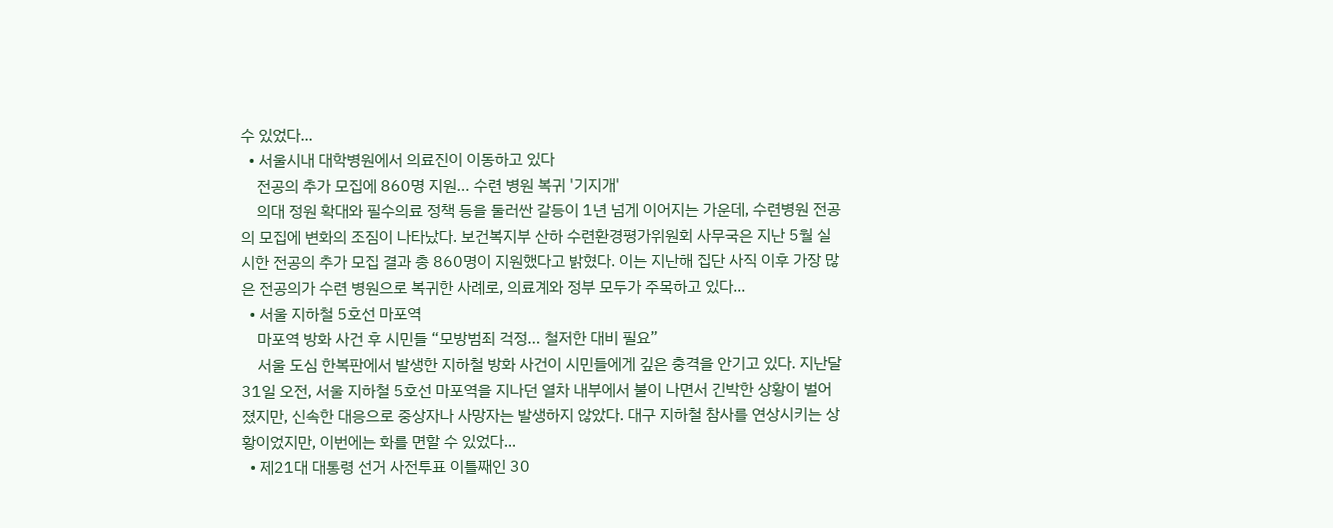수 있었다...
  • 서울시내 대학병원에서 의료진이 이동하고 있다
    전공의 추가 모집에 860명 지원… 수련 병원 복귀 '기지개'
    의대 정원 확대와 필수의료 정책 등을 둘러싼 갈등이 1년 넘게 이어지는 가운데, 수련병원 전공의 모집에 변화의 조짐이 나타났다. 보건복지부 산하 수련환경평가위원회 사무국은 지난 5월 실시한 전공의 추가 모집 결과 총 860명이 지원했다고 밝혔다. 이는 지난해 집단 사직 이후 가장 많은 전공의가 수련 병원으로 복귀한 사례로, 의료계와 정부 모두가 주목하고 있다...
  • 서울 지하철 5호선 마포역
    마포역 방화 사건 후 시민들 “모방범죄 걱정… 철저한 대비 필요”
    서울 도심 한복판에서 발생한 지하철 방화 사건이 시민들에게 깊은 충격을 안기고 있다. 지난달 31일 오전, 서울 지하철 5호선 마포역을 지나던 열차 내부에서 불이 나면서 긴박한 상황이 벌어졌지만, 신속한 대응으로 중상자나 사망자는 발생하지 않았다. 대구 지하철 참사를 연상시키는 상황이었지만, 이번에는 화를 면할 수 있었다...
  • 제21대 대통령 선거 사전투표 이틀째인 30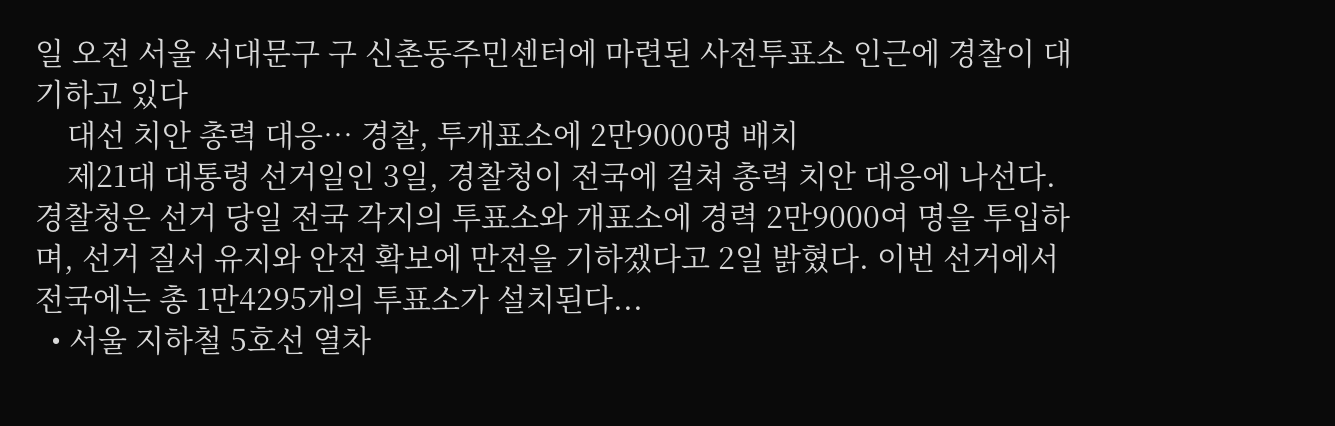일 오전 서울 서대문구 구 신촌동주민센터에 마련된 사전투표소 인근에 경찰이 대기하고 있다
    대선 치안 총력 대응… 경찰, 투개표소에 2만9000명 배치
    제21대 대통령 선거일인 3일, 경찰청이 전국에 걸쳐 총력 치안 대응에 나선다. 경찰청은 선거 당일 전국 각지의 투표소와 개표소에 경력 2만9000여 명을 투입하며, 선거 질서 유지와 안전 확보에 만전을 기하겠다고 2일 밝혔다. 이번 선거에서 전국에는 총 1만4295개의 투표소가 설치된다...
  • 서울 지하철 5호선 열차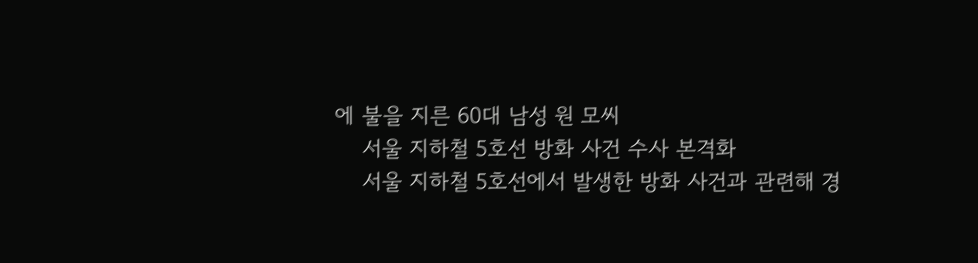에 불을 지른 60대 남성 원 모씨
    서울 지하철 5호선 방화 사건 수사 본격화
    서울 지하철 5호선에서 발생한 방화 사건과 관련해 경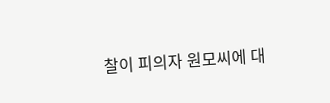찰이 피의자 원모씨에 대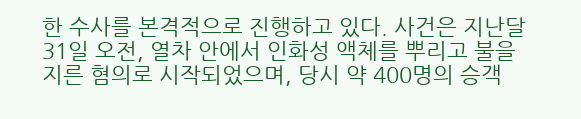한 수사를 본격적으로 진행하고 있다. 사건은 지난달 31일 오전, 열차 안에서 인화성 액체를 뿌리고 불을 지른 혐의로 시작되었으며, 당시 약 400명의 승객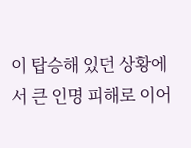이 탑승해 있던 상황에서 큰 인명 피해로 이어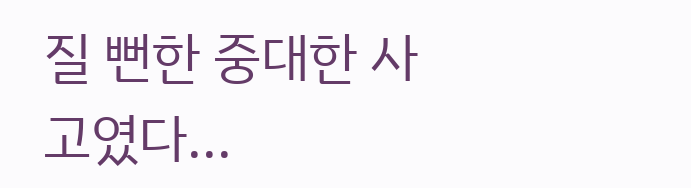질 뻔한 중대한 사고였다...